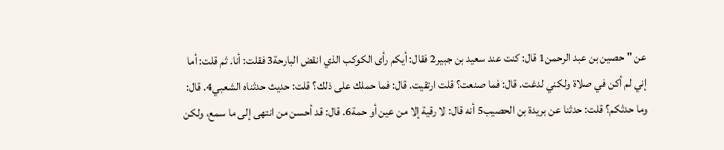عن " حصين بن عبد الرحمن1 قال: كنت عند سعيد بن جبير2 فقال: أيكم رأى الكوكب الذي انقض البارحة3 فقلت: أنا. ثم قلت: أما إني لم أكن في صلاة ولكني لدغت. قال: فما صنعت؟ قلت ارتقيت. قال: فما حملك على ذلك؟ قلت: حديث حدثناه الشعبي4. قال: وما حدثكم؟ قلت: حدثنا عن بريدة بن الحصيب5 أنه قال: لا رقية إلا من عين أو حمة6. قال: قد أحسن من انتهى إلى ما سمع، ولكن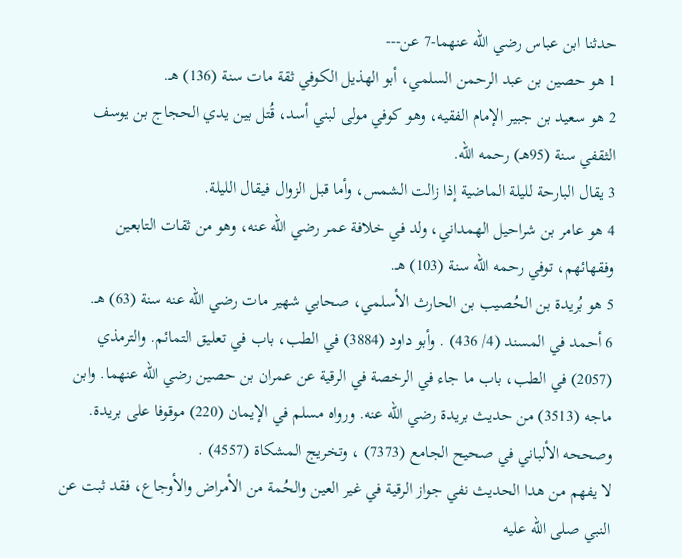حدثنا ابن عباس رضي الله عنهما-7 عن---
1 هو حصين بن عبد الرحمن السلمي، أبو الهذيل الكوفي ثقة مات سنة (136) هـ.
2 هو سعيد بن جبير الإمام الفقيه، وهو كوفي مولى لبني أسد، قُتل بين يدي الحجاج بن يوسف الثقفي سنة (95هـ) رحمه الله.
3 يقال البارحة لليلة الماضية إذا زالت الشمس، وأما قبل الزوال فيقال الليلة.
4 هو عامر بن شراحيل الهمداني، ولد في خلافة عمر رضي الله عنه، وهو من ثقات التابعين وفقهائهم، توفي رحمه الله سنة (103) هـ.
5 هو بُريدة بن الحُصيب بن الحارث الأسلمي، صحابي شهير مات رضي الله عنه سنة (63) هـ.
6 أحمد في المسند (4/ 436) . وأبو داود (3884) في الطب، باب في تعليق التمائم. والترمذي (2057) في الطب، باب ما جاء في الرخصة في الرقية عن عمران بن حصين رضي الله عنهما. وابن ماجه (3513) من حديث بريدة رضي الله عنه. ورواه مسلم في الإيمان (220) موقوفا على بريدة. وصححه الألباني في صحيح الجامع (7373) ، وتخريج المشكاة (4557) .
لا يفهم من هدا الحديث نفي جواز الرقية في غير العين والحُمة من الأمراض والأوجاع، فقد ثبت عن النبي صلى الله عليه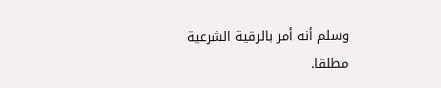وسلم أنه أمر بالرقية الشرعية مطلقا.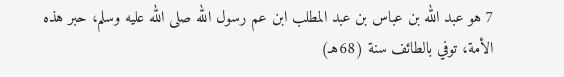7 هو عبد الله بن عباس بن عبد المطلب ابن عم رسول الله صلى الله عليه وسلم، حبر هذه الأمة، توفي بالطائف سنة (68هـ)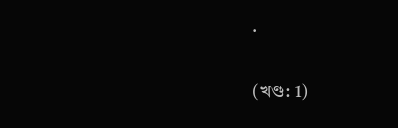.

(খণ্ড: 1)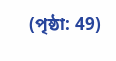(পৃষ্ঠা: 49)